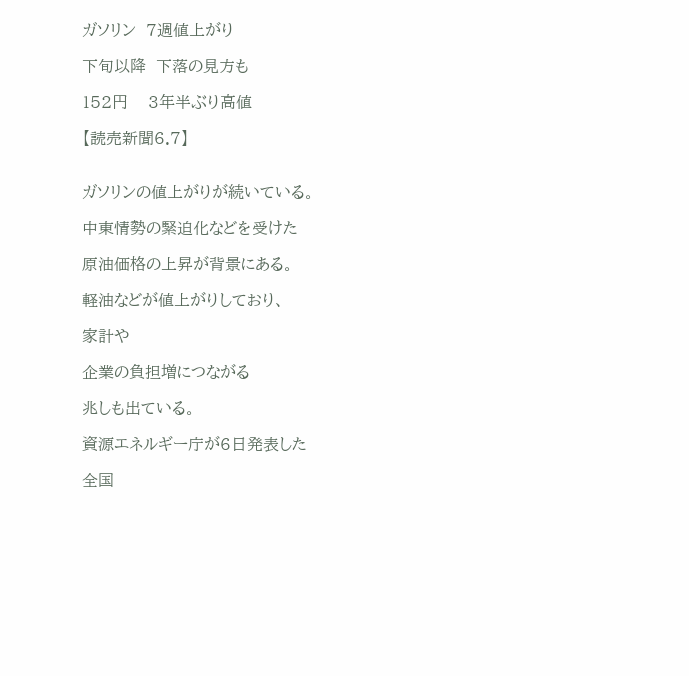ガソリン  7週値上がり

下旬以降  下落の見方も

152円    3年半ぶり高値

【読売新聞6.7】


ガソリンの値上がりが続いている。

中東情勢の緊迫化などを受けた

原油価格の上昇が背景にある。

軽油などが値上がりしており、

家計や

企業の負担増につながる

兆しも出ている。

資源エネルギー庁が6日発表した

全国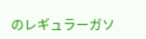のレギュラーガソ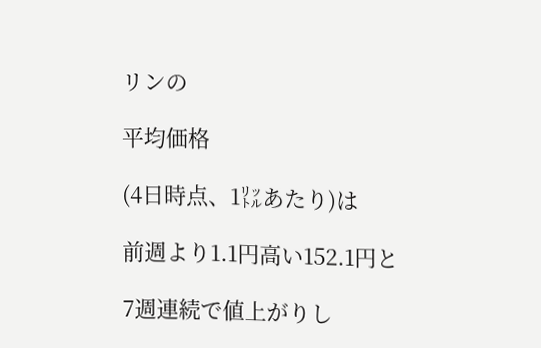リンの

平均価格

(4日時点、1㍑あたり)は

前週より1.1円高い152.1円と

7週連続で値上がりし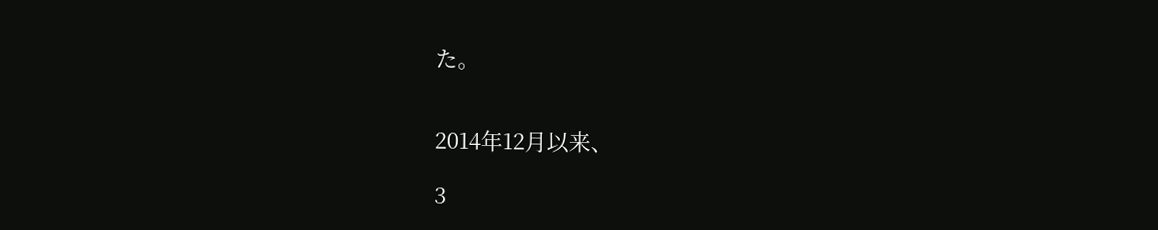た。


2014年12月以来、

3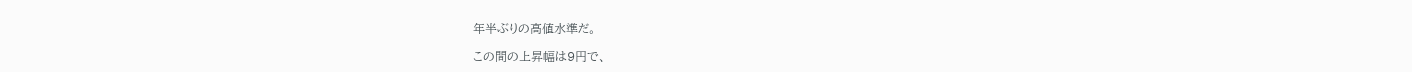年半ぶりの高値水準だ。

この間の上昇幅は9円で、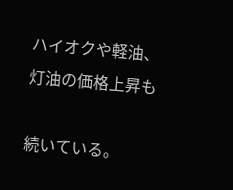ハイオクや軽油、灯油の価格上昇も

続いている。